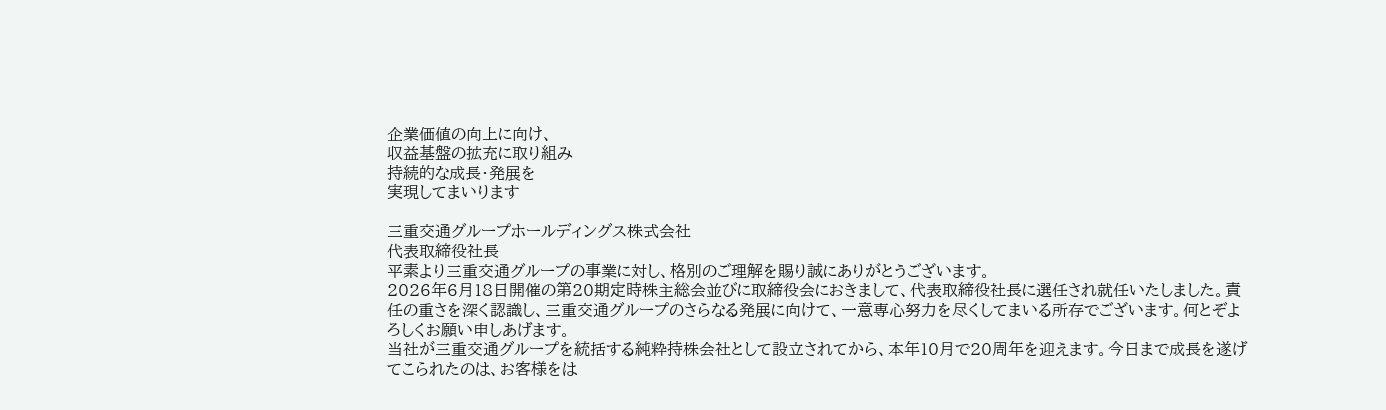企業価値の向上に向け、
収益基盤の拡充に取り組み
持続的な成長・発展を
実現してまいります

三重交通グループホールディングス株式会社
代表取締役社長
平素より三重交通グループの事業に対し、格別のご理解を賜り誠にありがとうございます。
2026年6月18日開催の第20期定時株主総会並びに取締役会におきまして、代表取締役社長に選任され就任いたしました。責任の重さを深く認識し、三重交通グループのさらなる発展に向けて、一意専心努力を尽くしてまいる所存でございます。何とぞよろしくお願い申しあげます。
当社が三重交通グループを統括する純粋持株会社として設立されてから、本年10月で20周年を迎えます。今日まで成長を遂げてこられたのは、お客様をは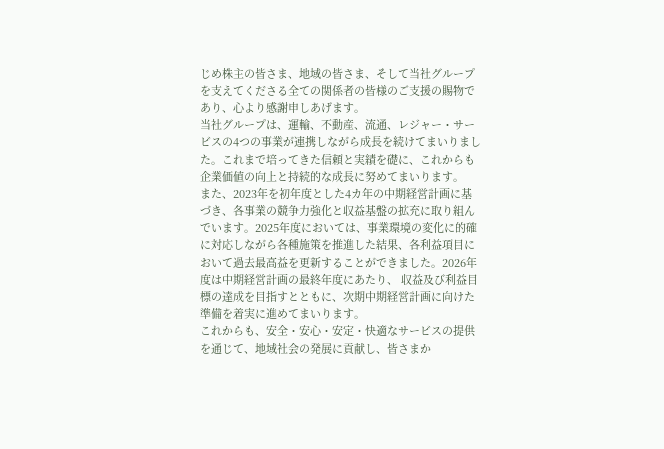じめ株主の皆さま、地域の皆さま、そして当社グループを支えてくださる全ての関係者の皆様のご支援の賜物であり、心より感謝申しあげます。
当社グループは、運輸、不動産、流通、レジャー・サービスの4つの事業が連携しながら成長を続けてまいりました。これまで培ってきた信頼と実績を礎に、これからも企業価値の向上と持続的な成長に努めてまいります。
また、2023年を初年度とした4カ年の中期経営計画に基づき、各事業の競争力強化と収益基盤の拡充に取り組んでいます。2025年度においては、事業環境の変化に的確に対応しながら各種施策を推進した結果、各利益項目において過去最高益を更新することができました。2026年度は中期経営計画の最終年度にあたり、 収益及び利益目標の達成を目指すとともに、次期中期経営計画に向けた準備を着実に進めてまいります。
これからも、安全・安心・安定・快適なサービスの提供を通じて、地域社会の発展に貢献し、皆さまか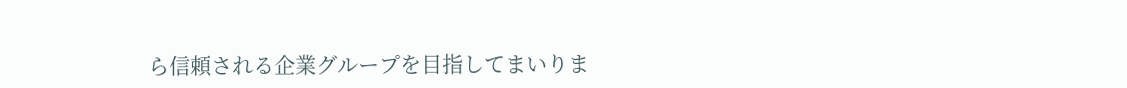ら信頼される企業グループを目指してまいりま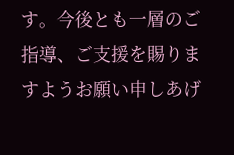す。今後とも一層のご指導、ご支援を賜りますようお願い申しあげ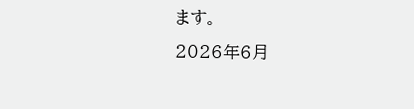ます。
2026年6月